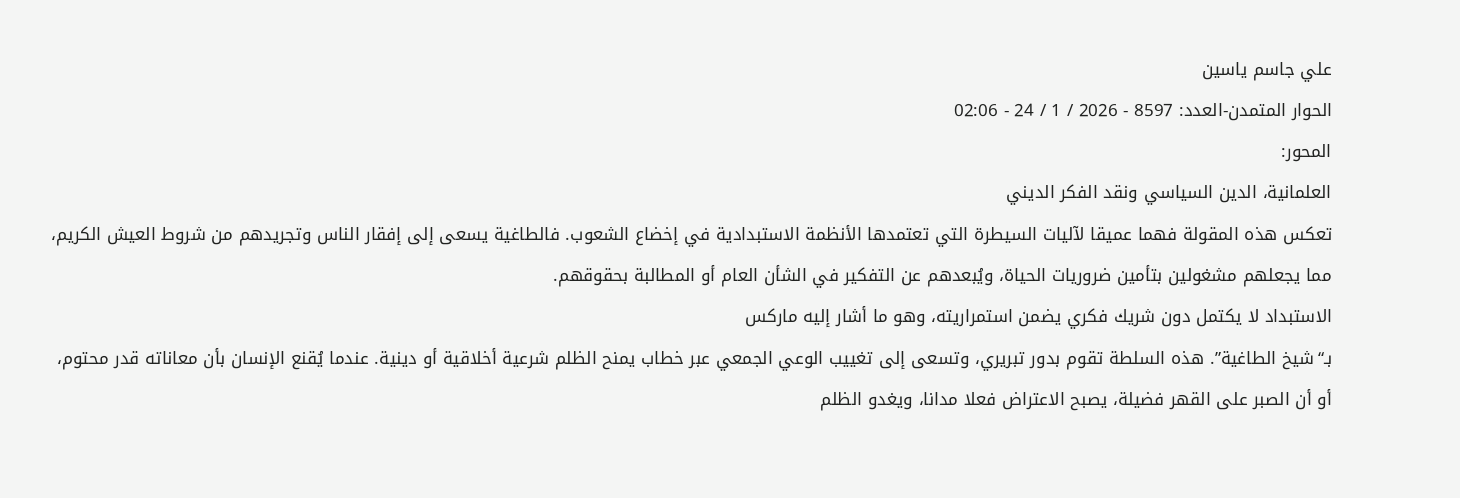علي جاسم ياسين
الحوار المتمدن-العدد: 8597 - 2026 / 1 / 24 - 02:06
المحور:
العلمانية، الدين السياسي ونقد الفكر الديني
تعكس هذه المقولة فهما عميقا لآليات السيطرة التي تعتمدها الأنظمة الاستبدادية في إخضاع الشعوب. فالطاغية يسعى إلى إفقار الناس وتجريدهم من شروط العيش الكريم، مما يجعلهم مشغولين بتأمين ضروريات الحياة، ويُبعدهم عن التفكير في الشأن العام أو المطالبة بحقوقهم.
الاستبداد لا يكتمل دون شريك فكري يضمن استمراريته، وهو ما أشار إليه ماركس
بـ“شيخ الطاغية”. هذه السلطة تقوم بدور تبريري، وتسعى إلى تغييب الوعي الجمعي عبر خطاب يمنح الظلم شرعية أخلاقية أو دينية. عندما يُقنع الإنسان بأن معاناته قدر محتوم، أو أن الصبر على القهر فضيلة، يصبح الاعتراض فعلا مدانا، ويغدو الظلم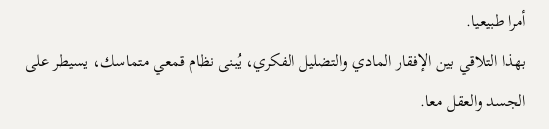أمرا طبيعيا.
بهذا التلاقي بين الإفقار المادي والتضليل الفكري، يُبنى نظام قمعي متماسك، يسيطر على الجسد والعقل معا.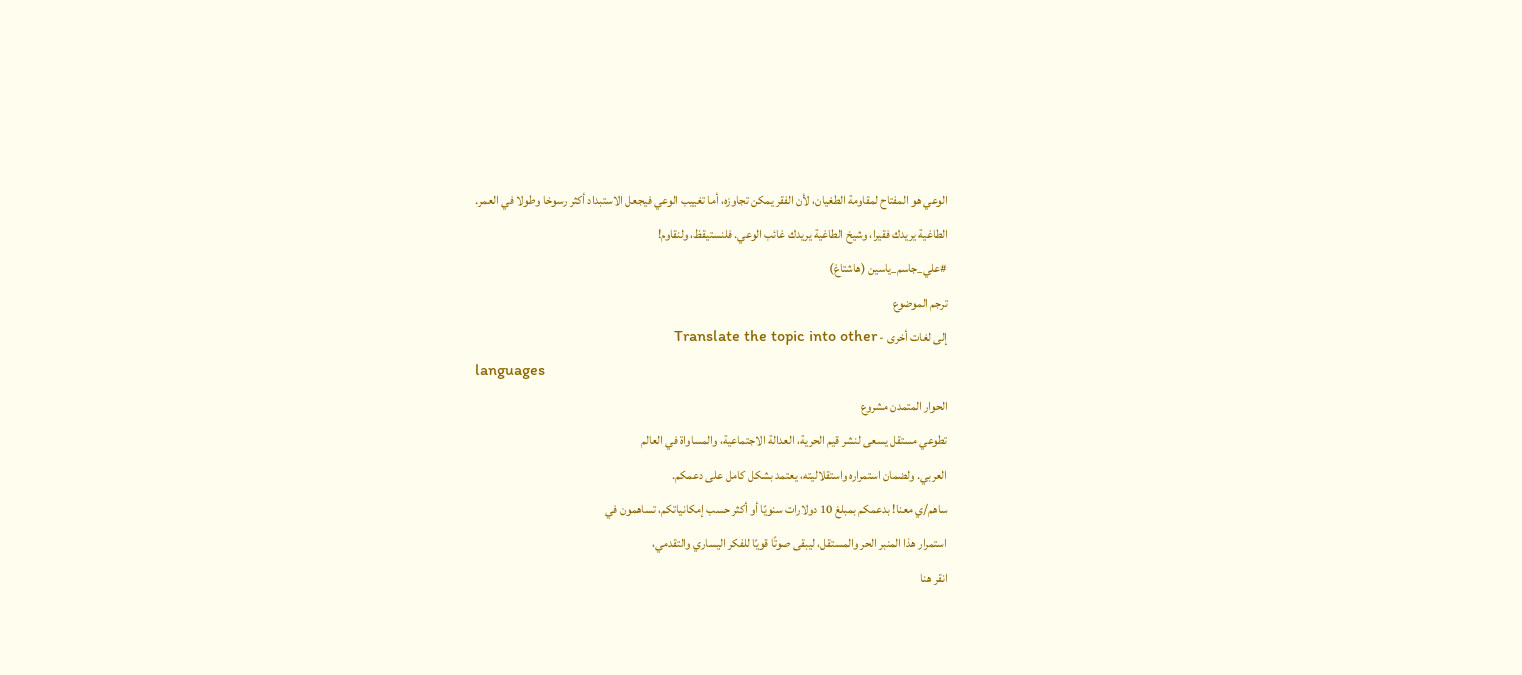الوعي هو المفتاح لمقاومة الطغيان، لأن الفقر يمكن تجاوزه، أما تغييب الوعي فيجعل الاستبداد أكثر رسوخا وطولا في العمر.
الطاغية يريدك فقيرا، وشيخ الطاغية يريدك غائب الوعي. فلنستيقظ، ولنقاوم!
#علي_جاسم_ياسين (هاشتاغ)
ترجم الموضوع
إلى لغات أخرى - Translate the topic into other
languages
الحوار المتمدن مشروع
تطوعي مستقل يسعى لنشر قيم الحرية، العدالة الاجتماعية، والمساواة في العالم
العربي. ولضمان استمراره واستقلاليته، يعتمد بشكل كامل على دعمكم.
ساهم/ي معنا! بدعمكم بمبلغ 10 دولارات سنويًا أو أكثر حسب إمكانياتكم، تساهمون في
استمرار هذا المنبر الحر والمستقل، ليبقى صوتًا قويًا للفكر اليساري والتقدمي،
انقر هنا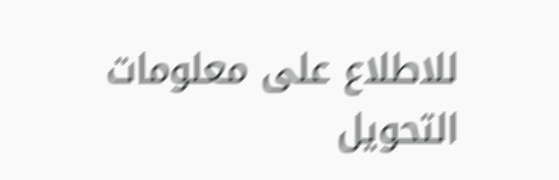للاطلاع على معلومات التحويل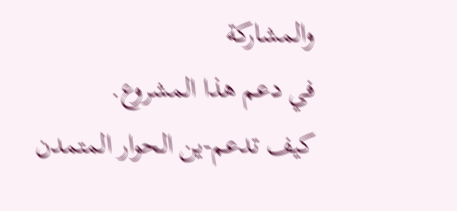والمشاركة
في دعم هذا المشروع.
كيف تدعم-ين الحوار المتمدن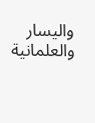واليسار والعلمانية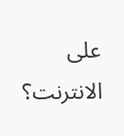على الانترنت؟